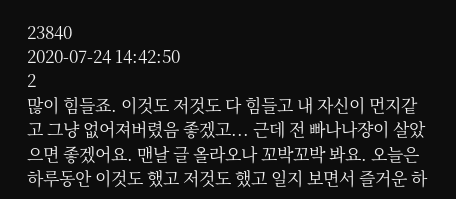23840
2020-07-24 14:42:50
2
많이 힘들죠. 이것도 저것도 다 힘들고 내 자신이 먼지같고 그냥 없어져버렸음 좋겠고... 근데 전 빠나나쟝이 살았으면 좋겠어요. 맨날 글 올라오나 꼬박꼬박 봐요. 오늘은 하루동안 이것도 했고 저것도 했고 일지 보면서 즐거운 하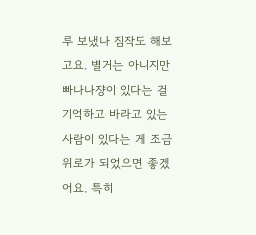루 보냈나 짐작도 해보고요. 별거는 아니지만 빠나나쟝이 있다는 걸 기억하고 바라고 있는 사람이 있다는 게 조금 위로가 되었으면 좋겠어요. 특히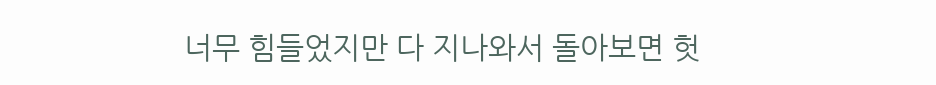너무 힘들었지만 다 지나와서 돌아보면 헛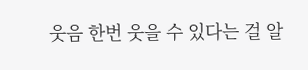웃음 한번 웃을 수 있다는 걸 알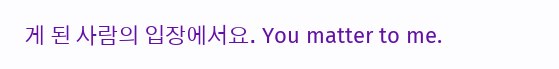게 된 사람의 입장에서요. You matter to me.